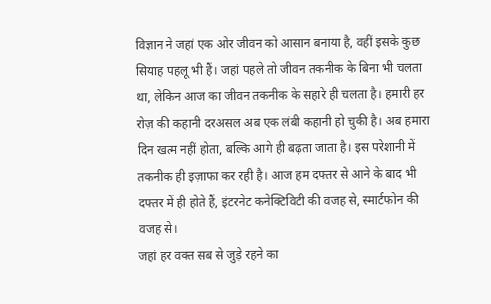विज्ञान ने जहां एक ओर जीवन को आसान बनाया है, वहीं इसके कुछ सियाह पहलू भी हैं। जहां पहले तो जीवन तकनीक के बिना भी चलता था, लेकिन आज का जीवन तकनीक के सहारे ही चलता है। हमारी हर रोज़ की कहानी दरअसल अब एक लंबी कहानी हो चुकी है। अब हमारा दिन खत्म नहीं होता, बल्कि आगे ही बढ़ता जाता है। इस परेशानी में तकनीक ही इज़ाफा कर रही है। आज हम दफ्तर से आने के बाद भी दफ्तर में ही होते हैं, इंटरनेट कनेक्टिविटी की वजह से, स्मार्टफोन की वजह से।
जहां हर वक्त सब से जुड़े रहने का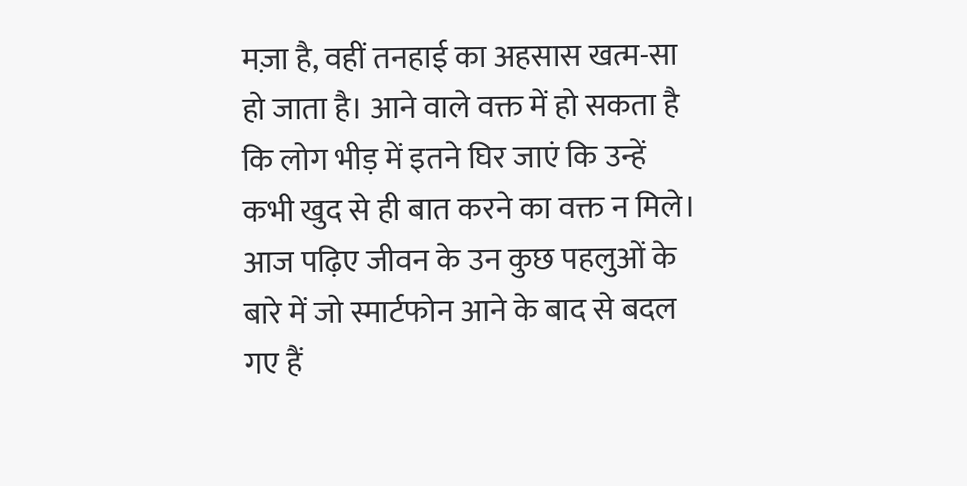मज़ा है, वहीं तनहाई का अहसास खत्म-सा हो जाता है। आने वाले वक्त में हो सकता है कि लोग भीड़ में इतने घिर जाएं कि उन्हें कभी खुद से ही बात करने का वक्त न मिले।
आज पढ़िए जीवन के उन कुछ पहलुओं के बारे में जो स्मार्टफोन आने के बाद से बदल गए हैं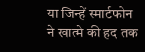या जिन्हें स्मार्टफोन ने खात्मे की हद तक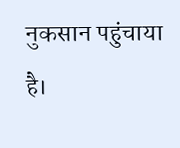नुकसान पहुंचाया है।